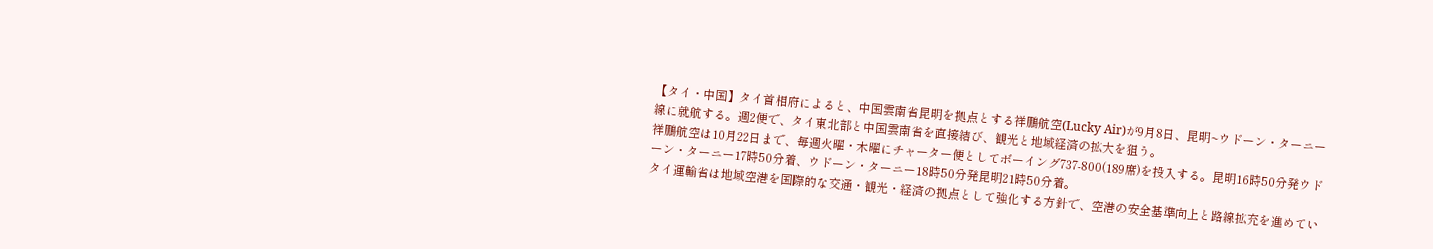【タイ・中国】タイ首相府によると、中国雲南省昆明を拠点とする祥鵬航空(Lucky Air)が9月8日、昆明~ウドーン・ターニー線に就航する。週2便で、タイ東北部と中国雲南省を直接結び、観光と地域経済の拡大を狙う。
祥鵬航空は10月22日まで、毎週火曜・木曜にチャーター便としてボーイング737-800(189席)を投入する。昆明16時50分発ウドーン・ターニー17時50分着、ウドーン・ターニー18時50分発昆明21時50分着。
タイ運輸省は地域空港を国際的な交通・観光・経済の拠点として強化する方針で、空港の安全基準向上と路線拡充を進めてい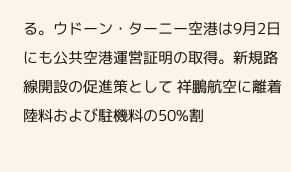る。ウドーン・ターニー空港は9月2日にも公共空港運営証明の取得。新規路線開設の促進策として 祥鵬航空に離着陸料および駐機料の50%割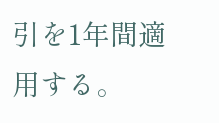引を1年間適用する。